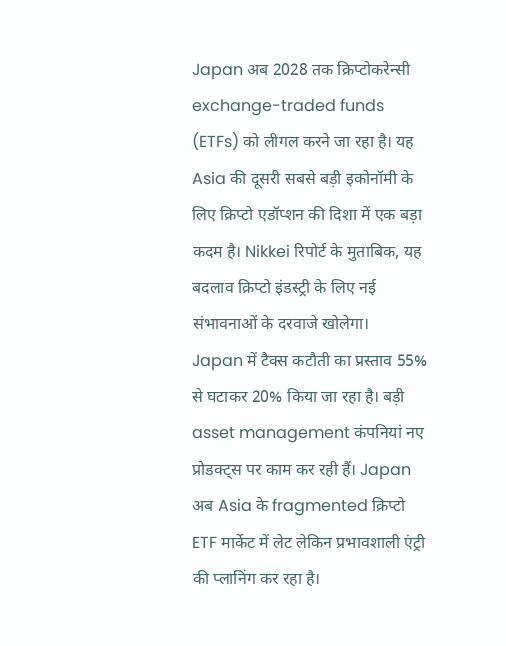Japan अब 2028 तक क्रिप्टोकरेन्सी exchange-traded funds (ETFs) को लीगल करने जा रहा है। यह Asia की दूसरी सबसे बड़ी इकोनॉमी के लिए क्रिप्टो एडॉप्शन की दिशा में एक बड़ा कदम है। Nikkei रिपोर्ट के मुताबिक, यह बदलाव क्रिप्टो इंडस्ट्री के लिए नई संभावनाओं के दरवाजे खोलेगा।
Japan में टैक्स कटौती का प्रस्ताव 55% से घटाकर 20% किया जा रहा है। बड़ी asset management कंपनियां नए प्रोडक्ट्स पर काम कर रही हैं। Japan अब Asia के fragmented क्रिप्टो ETF मार्केट में लेट लेकिन प्रभावशाली एंट्री की प्लानिंग कर रहा है।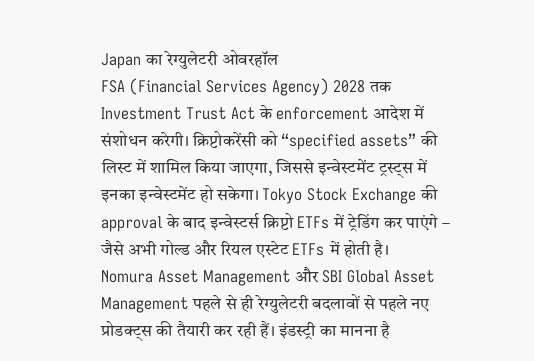Japan का रेग्युलेटरी ओवरहॉल
FSA (Financial Services Agency) 2028 तक Investment Trust Act के enforcement आदेश में संशोधन करेगी। क्रिप्टोकरेंसी को “specified assets” की लिस्ट में शामिल किया जाएगा, जिससे इन्वेस्टमेंट ट्रस्ट्स में इनका इन्वेस्टमेंट हो सकेगा। Tokyo Stock Exchange की approval के बाद इन्वेस्टर्स क्रिप्टो ETFs में ट्रेडिंग कर पाएंगे – जैसे अभी गोल्ड और रियल एस्टेट ETFs में होती है।
Nomura Asset Management और SBI Global Asset Management पहले से ही रेग्युलेटरी बदलावों से पहले नए प्रोडक्ट्स की तैयारी कर रही हैं। इंडस्ट्री का मानना है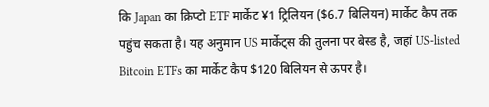कि Japan का क्रिप्टो ETF मार्केट ¥1 ट्रिलियन ($6.7 बिलियन) मार्केट कैप तक पहुंच सकता है। यह अनुमान US मार्केट्स की तुलना पर बेस्ड है, जहां US-listed Bitcoin ETFs का मार्केट कैप $120 बिलियन से ऊपर है।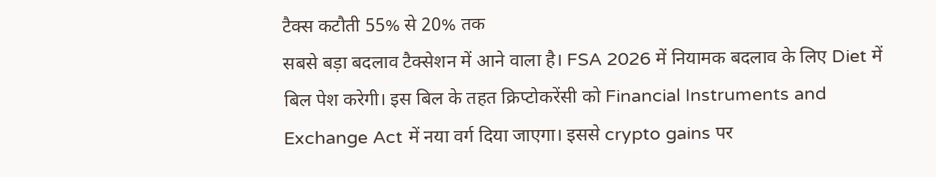टैक्स कटौती 55% से 20% तक
सबसे बड़ा बदलाव टैक्सेशन में आने वाला है। FSA 2026 में नियामक बदलाव के लिए Diet में बिल पेश करेगी। इस बिल के तहत क्रिप्टोकरेंसी को Financial Instruments and Exchange Act में नया वर्ग दिया जाएगा। इससे crypto gains पर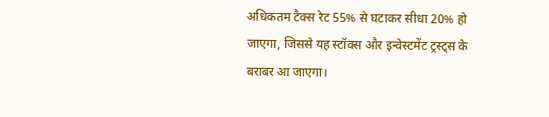अधिकतम टैक्स रेट 55% से घटाकर सीधा 20% हो जाएगा, जिससे यह स्टॉक्स और इन्वेस्टमेंट ट्रस्ट्स के बराबर आ जाएगा।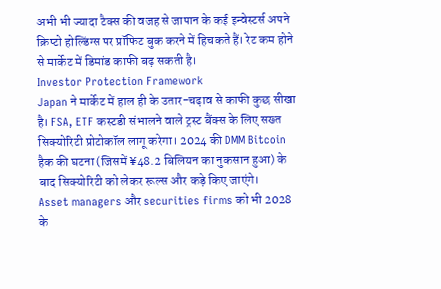अभी भी ज्यादा टैक्स की वजह से जापान के कई इन्वेस्टर्स अपने क्रिप्टो होल्डिंग्स पर प्रॉफिट बुक करने में हिचकते हैं। रेट कम होने से मार्केट में डिमांड काफी बढ़ सकती है।
Investor Protection Framework
Japan ने मार्केट में हाल ही के उतार-चढ़ाव से काफी कुछ सीखा है। FSA, ETF कस्टडी संभालने वाले ट्रस्ट बैंक्स के लिए सख्त सिक्योरिटी प्रोटोकॉल लागू करेगा। 2024 की DMM Bitcoin हैक की घटना (जिसमें ¥48.2 बिलियन का नुकसान हुआ) के बाद सिक्योरिटी को लेकर रूल्स और कड़े किए जाएंगे।
Asset managers और securities firms को भी 2028 के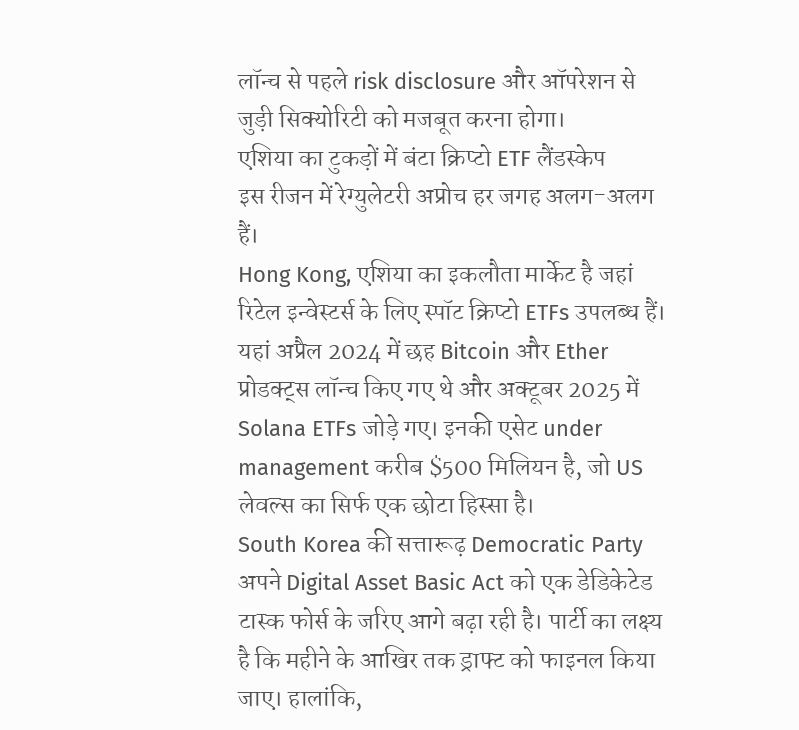लॉन्च से पहले risk disclosure और ऑपरेशन से जुड़ी सिक्योरिटी को मजबूत करना होगा।
एशिया का टुकड़ों में बंटा क्रिप्टो ETF लैंडस्केप
इस रीजन में रेग्युलेटरी अप्रोच हर जगह अलग-अलग हैं।
Hong Kong, एशिया का इकलौता मार्केट है जहां रिटेल इन्वेस्टर्स के लिए स्पॉट क्रिप्टो ETFs उपलब्ध हैं। यहां अप्रैल 2024 में छह Bitcoin और Ether प्रोडक्ट्स लॉन्च किए गए थे और अक्टूबर 2025 में Solana ETFs जोड़े गए। इनकी एसेट under management करीब $500 मिलियन है, जो US लेवल्स का सिर्फ एक छोटा हिस्सा है।
South Korea की सत्तारूढ़ Democratic Party अपने Digital Asset Basic Act को एक डेडिकेटेड टास्क फोर्स के जरिए आगे बढ़ा रही है। पार्टी का लक्ष्य है कि महीने के आखिर तक ड्राफ्ट को फाइनल किया जाए। हालांकि,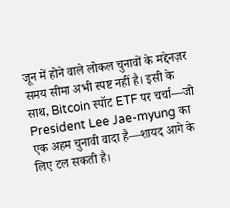जून में होने वाले लोकल चुनावों के मद्देनज़र समय सीमा अभी स्पष्ट नहीं है। इसी के साथ, Bitcoin स्पॉट ETF पर चर्चा—जो President Lee Jae-myung का एक अहम चुनावी वादा है—शायद आगे के लिए टल सकती है।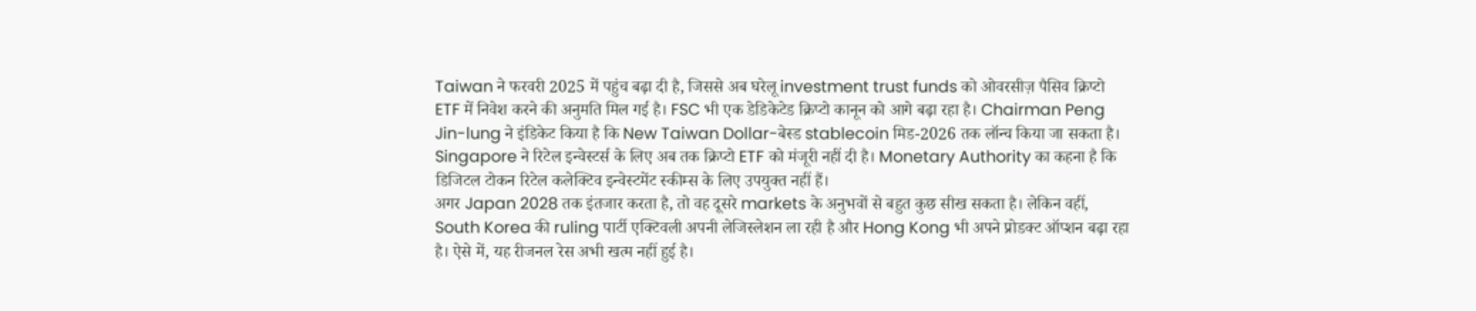Taiwan ने फरवरी 2025 में पहुंच बढ़ा दी है, जिससे अब घरेलू investment trust funds को ओवरसीज़ पैसिव क्रिप्टो ETF में निवेश करने की अनुमति मिल गई है। FSC भी एक डेडिकेटेड क्रिप्टो कानून को आगे बढ़ा रहा है। Chairman Peng Jin-lung ने इंडिकेट किया है कि New Taiwan Dollar-बेस्ड stablecoin मिड-2026 तक लॉन्च किया जा सकता है।
Singapore ने रिटेल इन्वेस्टर्स के लिए अब तक क्रिप्टो ETF को मंजूरी नहीं दी है। Monetary Authority का कहना है कि डिजिटल टोकन रिटेल कलेक्टिव इन्वेस्टमेंट स्कीम्स के लिए उपयुक्त नहीं हैं।
अगर Japan 2028 तक इंतजार करता है, तो वह दूसरे markets के अनुभवों से बहुत कुछ सीख सकता है। लेकिन वहीं, South Korea की ruling पार्टी एक्टिवली अपनी लेजिस्लेशन ला रही है और Hong Kong भी अपने प्रोडक्ट ऑप्शन बढ़ा रहा है। ऐसे में, यह रीजनल रेस अभी खत्म नहीं हुई है।